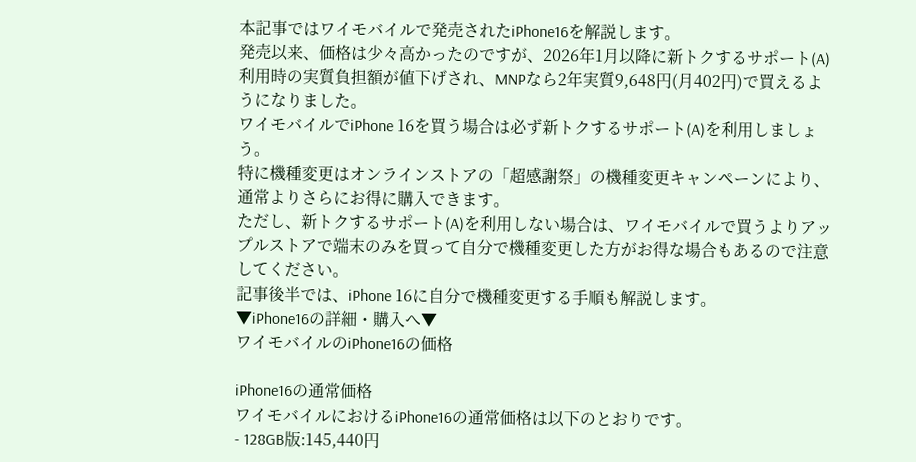本記事ではワイモバイルで発売されたiPhone16を解説します。
発売以来、価格は少々高かったのですが、2026年1月以降に新トクするサポート(A)利用時の実質負担額が値下げされ、MNPなら2年実質9,648円(月402円)で買えるようになりました。
ワイモバイルでiPhone 16を買う場合は必ず新トクするサポート(A)を利用しましょう。
特に機種変更はオンラインストアの「超感謝祭」の機種変更キャンペーンにより、通常よりさらにお得に購入できます。
ただし、新トクするサポート(A)を利用しない場合は、ワイモバイルで買うよりアップルストアで端末のみを買って自分で機種変更した方がお得な場合もあるので注意してください。
記事後半では、iPhone 16に自分で機種変更する手順も解説します。
▼iPhone16の詳細・購入へ▼
ワイモバイルのiPhone16の価格

iPhone16の通常価格
ワイモバイルにおけるiPhone16の通常価格は以下のとおりです。
- 128GB版:145,440円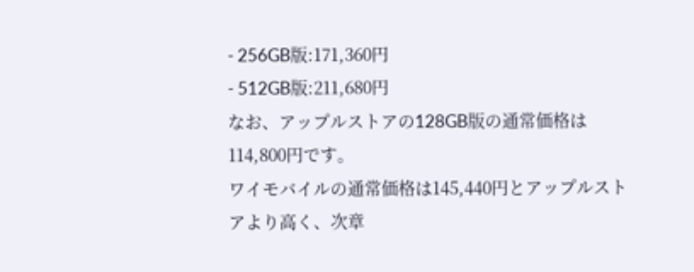- 256GB版:171,360円
- 512GB版:211,680円
なお、アップルストアの128GB版の通常価格は114,800円です。
ワイモバイルの通常価格は145,440円とアップルストアより高く、次章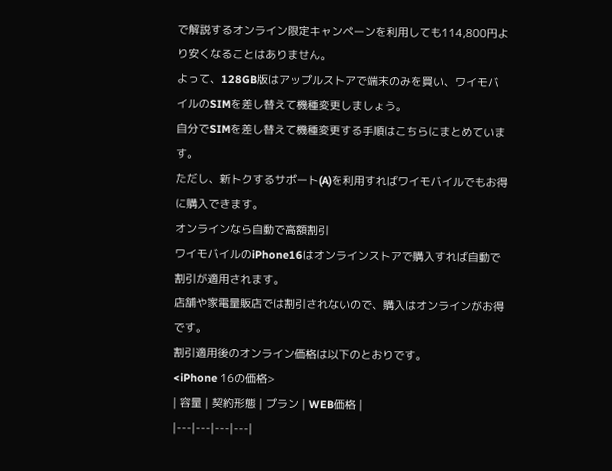で解説するオンライン限定キャンペーンを利用しても114,800円より安くなることはありません。
よって、128GB版はアップルストアで端末のみを買い、ワイモバイルのSIMを差し替えて機種変更しましょう。
自分でSIMを差し替えて機種変更する手順はこちらにまとめています。
ただし、新トクするサポート(A)を利用すればワイモバイルでもお得に購入できます。
オンラインなら自動で高額割引
ワイモバイルのiPhone16はオンラインストアで購入すれば自動で割引が適用されます。
店舗や家電量販店では割引されないので、購入はオンラインがお得です。
割引適用後のオンライン価格は以下のとおりです。
<iPhone 16の価格>
| 容量 | 契約形態 | プラン | WEB価格 |
|---|---|---|---|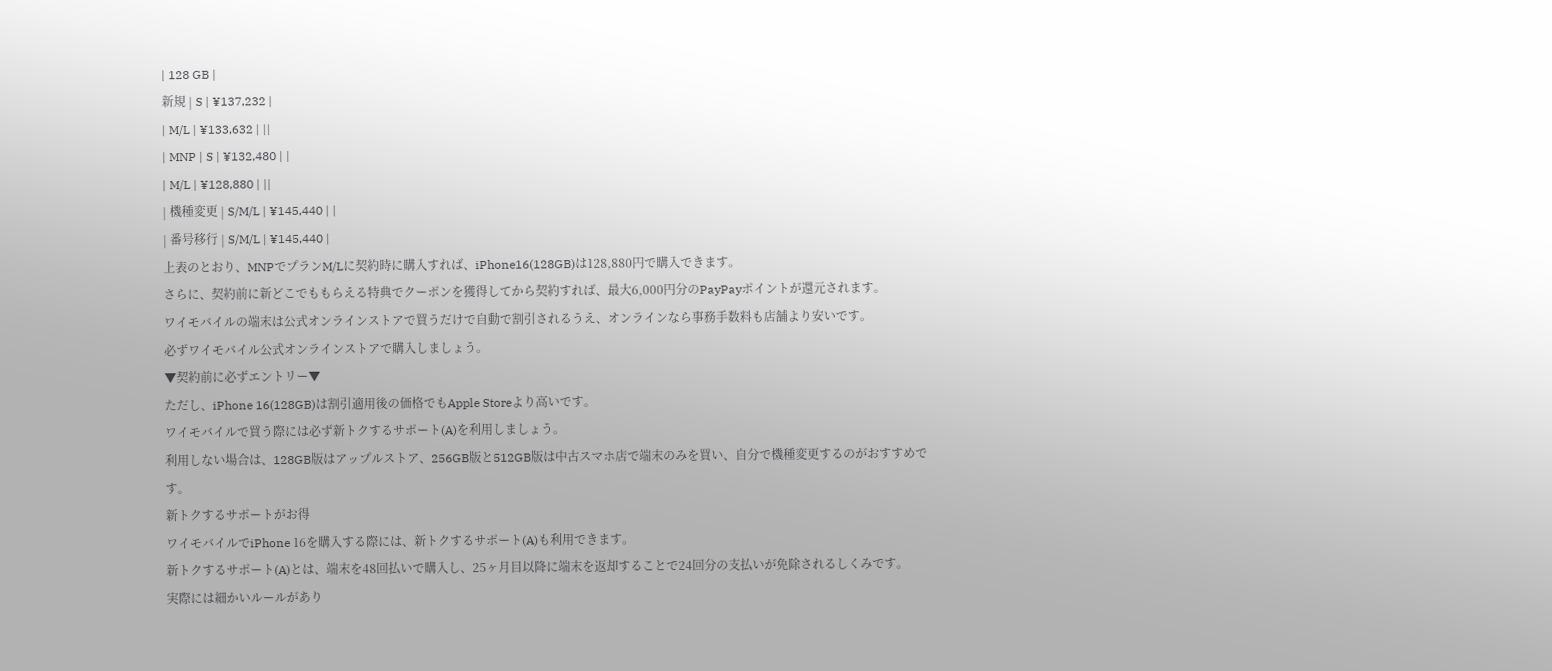| 128 GB |
新規 | S | ¥137,232 |
| M/L | ¥133,632 | ||
| MNP | S | ¥132,480 | |
| M/L | ¥128,880 | ||
| 機種変更 | S/M/L | ¥145,440 | |
| 番号移行 | S/M/L | ¥145,440 |
上表のとおり、MNPでプランM/Lに契約時に購入すれば、iPhone16(128GB)は128,880円で購入できます。
さらに、契約前に新どこでももらえる特典でクーポンを獲得してから契約すれば、最大6,000円分のPayPayポイントが還元されます。
ワイモバイルの端末は公式オンラインストアで買うだけで自動で割引されるうえ、オンラインなら事務手数料も店舗より安いです。
必ずワイモバイル公式オンラインストアで購入しましょう。
▼契約前に必ずエントリー▼
ただし、iPhone 16(128GB)は割引適用後の価格でもApple Storeより高いです。
ワイモバイルで買う際には必ず新トクするサポート(A)を利用しましょう。
利用しない場合は、128GB版はアップルストア、256GB版と512GB版は中古スマホ店で端末のみを買い、自分で機種変更するのがおすすめです。
新トクするサポートがお得
ワイモバイルでiPhone 16を購入する際には、新トクするサポート(A)も利用できます。
新トクするサポート(A)とは、端末を48回払いで購入し、25ヶ月目以降に端末を返却することで24回分の支払いが免除されるしくみです。
実際には細かいルールがあり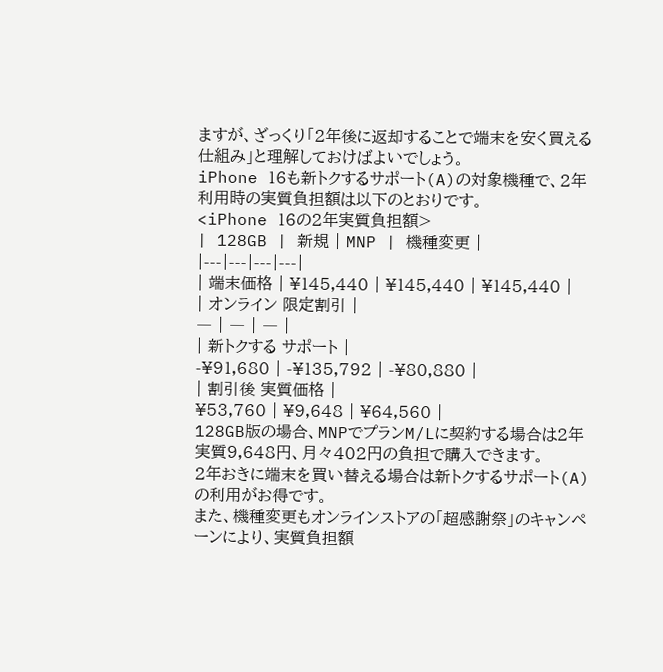ますが、ざっくり「2年後に返却することで端末を安く買える仕組み」と理解しておけばよいでしょう。
iPhone 16も新トクするサポート(A)の対象機種で、2年利用時の実質負担額は以下のとおりです。
<iPhone 16の2年実質負担額>
| 128GB | 新規 | MNP | 機種変更 |
|---|---|---|---|
| 端末価格 | ¥145,440 | ¥145,440 | ¥145,440 |
| オンライン 限定割引 |
― | ― | ― |
| 新トクする サポート |
-¥91,680 | -¥135,792 | -¥80,880 |
| 割引後 実質価格 |
¥53,760 | ¥9,648 | ¥64,560 |
128GB版の場合、MNPでプランM/Lに契約する場合は2年実質9,648円、月々402円の負担で購入できます。
2年おきに端末を買い替える場合は新トクするサポート(A)の利用がお得です。
また、機種変更もオンラインストアの「超感謝祭」のキャンペーンにより、実質負担額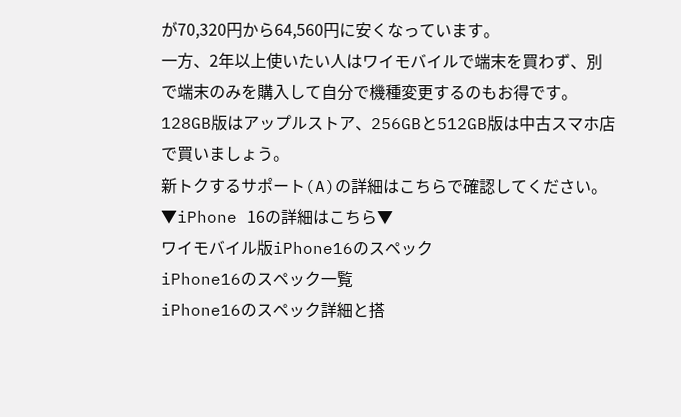が70,320円から64,560円に安くなっています。
一方、2年以上使いたい人はワイモバイルで端末を買わず、別で端末のみを購入して自分で機種変更するのもお得です。
128GB版はアップルストア、256GBと512GB版は中古スマホ店で買いましょう。
新トクするサポート(A)の詳細はこちらで確認してください。
▼iPhone 16の詳細はこちら▼
ワイモバイル版iPhone16のスペック
iPhone16のスペック一覧
iPhone16のスペック詳細と搭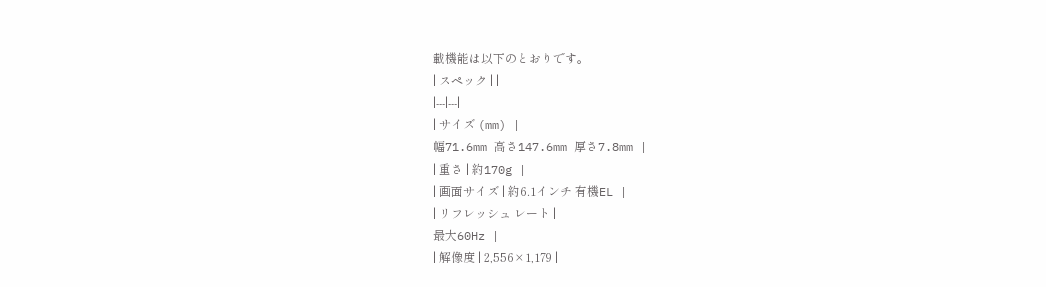載機能は以下のとおりです。
| スペック | |
|---|---|
| サイズ (mm) |
幅71.6mm 高さ147.6mm 厚さ7.8mm |
| 重さ | 約170g |
| 画面サイズ | 約6.1インチ 有機EL |
| リフレッシュ レート |
最大60Hz |
| 解像度 | 2,556×1,179 |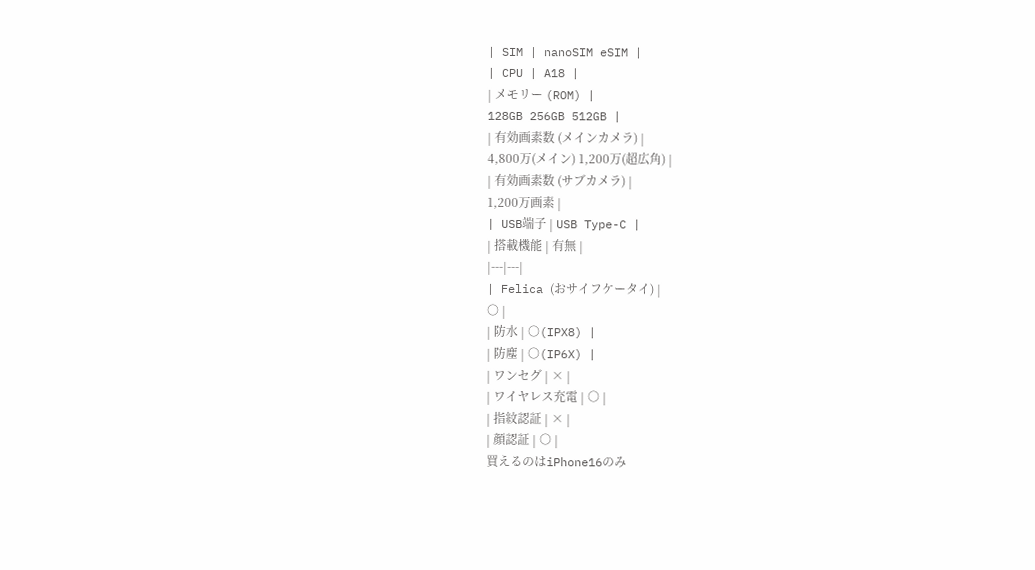| SIM | nanoSIM eSIM |
| CPU | A18 |
| メモリー (ROM) |
128GB 256GB 512GB |
| 有効画素数 (メインカメラ) |
4,800万(メイン) 1,200万(超広角) |
| 有効画素数 (サブカメラ) |
1,200万画素 |
| USB端子 | USB Type-C |
| 搭載機能 | 有無 |
|---|---|
| Felica (おサイフケータイ) |
○ |
| 防水 | ○(IPX8) |
| 防塵 | ○(IP6X) |
| ワンセグ | × |
| ワイヤレス充電 | ○ |
| 指紋認証 | × |
| 顔認証 | ○ |
買えるのはiPhone16のみ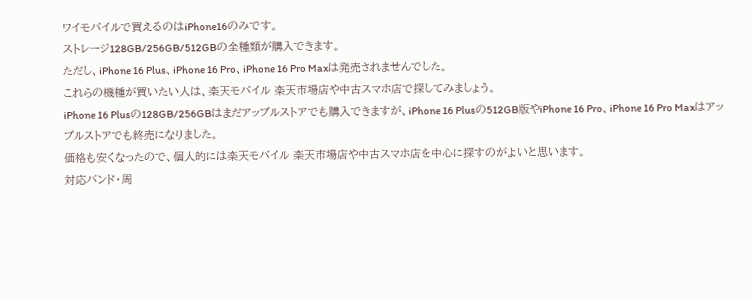ワイモバイルで買えるのはiPhone16のみです。
ストレージ128GB/256GB/512GBの全種類が購入できます。
ただし、iPhone 16 Plus、iPhone 16 Pro、iPhone 16 Pro Maxは発売されませんでした。
これらの機種が買いたい人は、楽天モバイル 楽天市場店や中古スマホ店で探してみましょう。
iPhone 16 Plusの128GB/256GBはまだアップルストアでも購入できますが、iPhone 16 Plusの512GB版やiPhone 16 Pro、iPhone 16 Pro Maxはアップルストアでも終売になりました。
価格も安くなったので、個人的には楽天モバイル 楽天市場店や中古スマホ店を中心に探すのがよいと思います。
対応バンド・周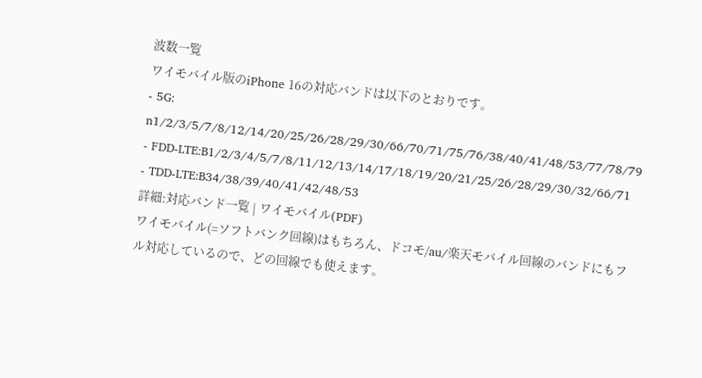波数一覧
ワイモバイル版のiPhone 16の対応バンドは以下のとおりです。
- 5G: n1/2/3/5/7/8/12/14/20/25/26/28/29/30/66/70/71/75/76/38/40/41/48/53/77/78/79
- FDD-LTE:B1/2/3/4/5/7/8/11/12/13/14/17/18/19/20/21/25/26/28/29/30/32/66/71
- TDD-LTE:B34/38/39/40/41/42/48/53
詳細:対応バンド一覧 | ワイモバイル(PDF)
ワイモバイル(=ソフトバンク回線)はもちろん、ドコモ/au/楽天モバイル回線のバンドにもフル対応しているので、どの回線でも使えます。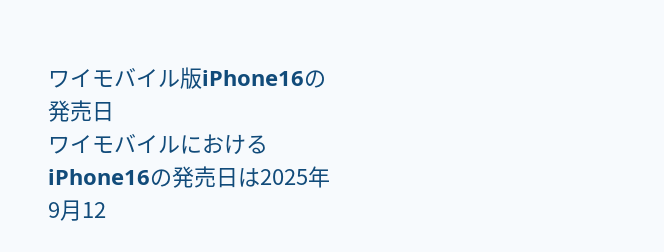ワイモバイル版iPhone16の発売日
ワイモバイルにおけるiPhone16の発売日は2025年9月12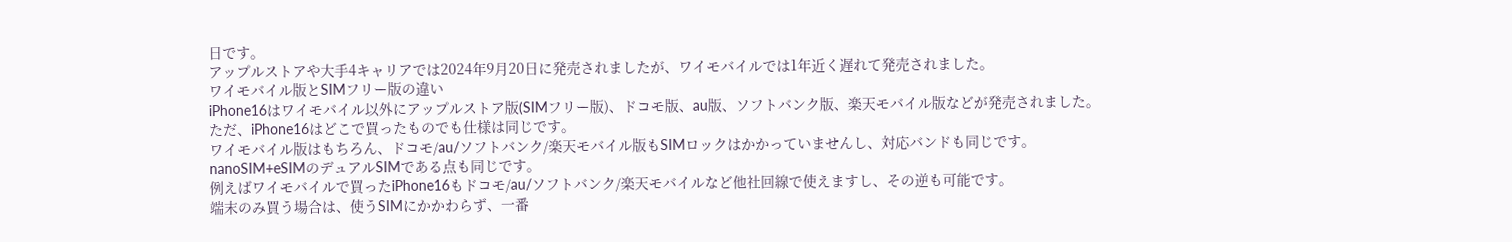日です。
アップルストアや大手4キャリアでは2024年9月20日に発売されましたが、ワイモバイルでは1年近く遅れて発売されました。
ワイモバイル版とSIMフリー版の違い
iPhone16はワイモバイル以外にアップルストア版(SIMフリー版)、ドコモ版、au版、ソフトバンク版、楽天モバイル版などが発売されました。
ただ、iPhone16はどこで買ったものでも仕様は同じです。
ワイモバイル版はもちろん、ドコモ/au/ソフトバンク/楽天モバイル版もSIMロックはかかっていませんし、対応バンドも同じです。
nanoSIM+eSIMのデュアルSIMである点も同じです。
例えばワイモバイルで買ったiPhone16もドコモ/au/ソフトバンク/楽天モバイルなど他社回線で使えますし、その逆も可能です。
端末のみ買う場合は、使うSIMにかかわらず、一番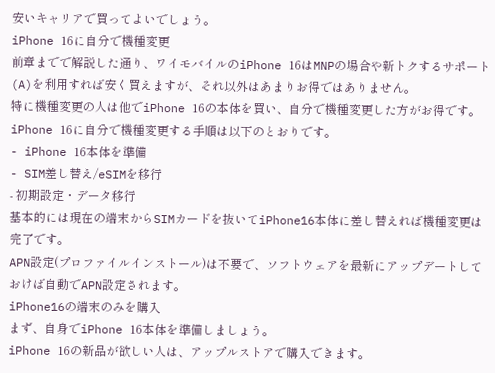安いキャリアで買ってよいでしょう。
iPhone 16に自分で機種変更
前章までで解説した通り、ワイモバイルのiPhone 16はMNPの場合や新トクするサポート(A)を利用すれば安く買えますが、それ以外はあまりお得ではありません。
特に機種変更の人は他でiPhone 16の本体を買い、自分で機種変更した方がお得です。
iPhone 16に自分で機種変更する手順は以下のとおりです。
- iPhone 16本体を準備
- SIM差し替え/eSIMを移行
- 初期設定・データ移行
基本的には現在の端末からSIMカードを抜いてiPhone16本体に差し替えれば機種変更は完了です。
APN設定(プロファイルインストール)は不要で、ソフトウェアを最新にアップデートしておけば自動でAPN設定されます。
iPhone16の端末のみを購入
まず、自身でiPhone 16本体を準備しましょう。
iPhone 16の新品が欲しい人は、アップルストアで購入できます。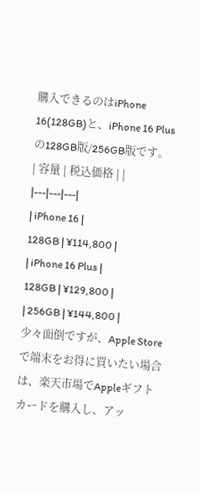購入できるのはiPhone 16(128GB)と、iPhone 16 Plusの128GB版/256GB版です。
| 容量 | 税込価格 | |
|---|---|---|
| iPhone 16 |
128GB | ¥114,800 |
| iPhone 16 Plus |
128GB | ¥129,800 |
| 256GB | ¥144,800 |
少々面倒ですが、Apple Storeで端末をお得に買いたい場合は、楽天市場でAppleギフトカードを購入し、アッ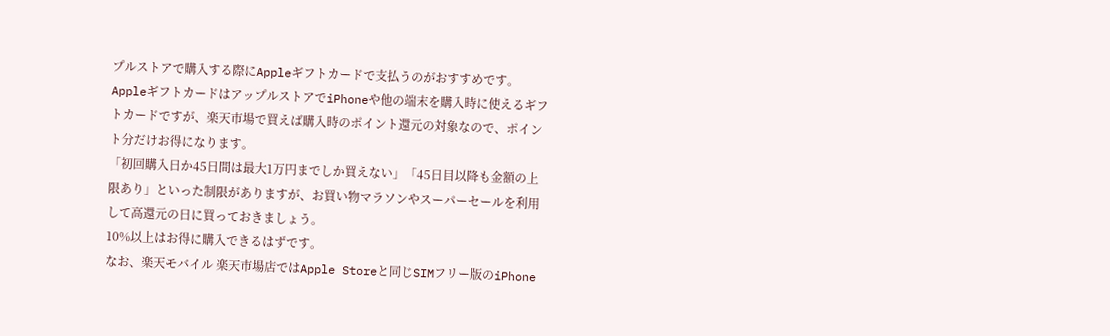プルストアで購入する際にAppleギフトカードで支払うのがおすすめです。
AppleギフトカードはアップルストアでiPhoneや他の端末を購入時に使えるギフトカードですが、楽天市場で買えば購入時のポイント還元の対象なので、ポイント分だけお得になります。
「初回購入日か45日間は最大1万円までしか買えない」「45日目以降も金額の上限あり」といった制限がありますが、お買い物マラソンやスーパーセールを利用して高還元の日に買っておきましょう。
10%以上はお得に購入できるはずです。
なお、楽天モバイル 楽天市場店ではApple Storeと同じSIMフリー版のiPhone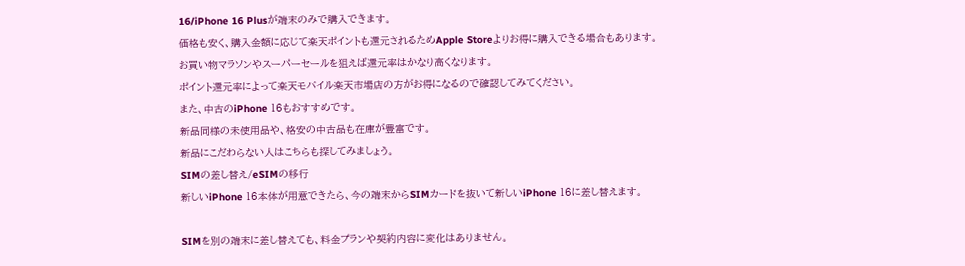16/iPhone 16 Plusが端末のみで購入できます。
価格も安く、購入金額に応じて楽天ポイントも還元されるためApple Storeよりお得に購入できる場合もあります。
お買い物マラソンやスーパーセールを狙えば還元率はかなり高くなります。
ポイント還元率によって楽天モバイル楽天市場店の方がお得になるので確認してみてください。
また、中古のiPhone 16もおすすめです。
新品同様の未使用品や、格安の中古品も在庫が豊富です。
新品にこだわらない人はこちらも探してみましょう。
SIMの差し替え/eSIMの移行
新しいiPhone 16本体が用意できたら、今の端末からSIMカードを抜いて新しいiPhone 16に差し替えます。

SIMを別の端末に差し替えても、料金プランや契約内容に変化はありません。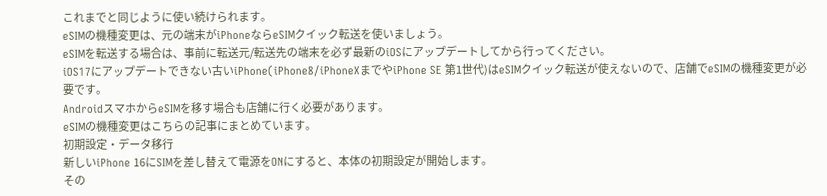これまでと同じように使い続けられます。
eSIMの機種変更は、元の端末がiPhoneならeSIMクイック転送を使いましょう。
eSIMを転送する場合は、事前に転送元/転送先の端末を必ず最新のiOSにアップデートしてから行ってください。
iOS17にアップデートできない古いiPhone(iPhone8/iPhoneXまでやiPhone SE 第1世代)はeSIMクイック転送が使えないので、店舗でeSIMの機種変更が必要です。
AndroidスマホからeSIMを移す場合も店舗に行く必要があります。
eSIMの機種変更はこちらの記事にまとめています。
初期設定・データ移行
新しいiPhone 16にSIMを差し替えて電源をONにすると、本体の初期設定が開始します。
その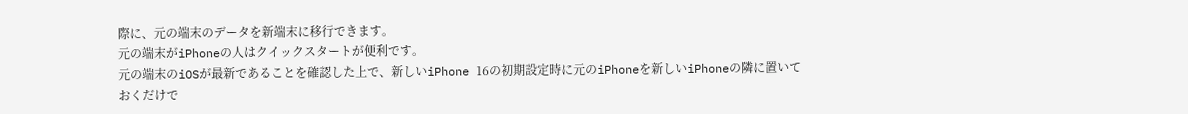際に、元の端末のデータを新端末に移行できます。
元の端末がiPhoneの人はクイックスタートが便利です。
元の端末のiOSが最新であることを確認した上で、新しいiPhone 16の初期設定時に元のiPhoneを新しいiPhoneの隣に置いておくだけで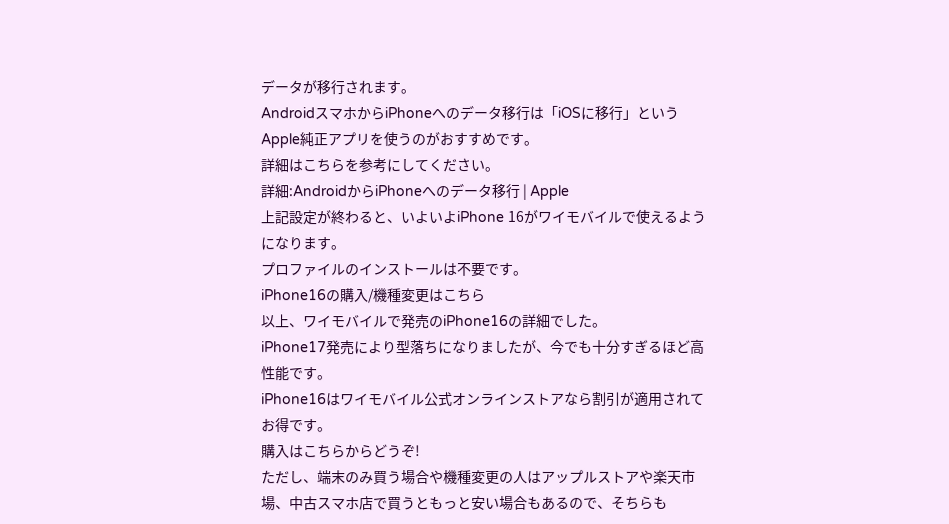データが移行されます。
AndroidスマホからiPhoneへのデータ移行は「iOSに移行」というApple純正アプリを使うのがおすすめです。
詳細はこちらを参考にしてください。
詳細:AndroidからiPhoneへのデータ移行 | Apple
上記設定が終わると、いよいよiPhone 16がワイモバイルで使えるようになります。
プロファイルのインストールは不要です。
iPhone16の購入/機種変更はこちら
以上、ワイモバイルで発売のiPhone16の詳細でした。
iPhone17発売により型落ちになりましたが、今でも十分すぎるほど高性能です。
iPhone16はワイモバイル公式オンラインストアなら割引が適用されてお得です。
購入はこちらからどうぞ!
ただし、端末のみ買う場合や機種変更の人はアップルストアや楽天市場、中古スマホ店で買うともっと安い場合もあるので、そちらも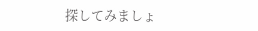探してみましょ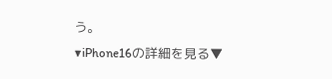う。
▼iPhone16の詳細を見る▼